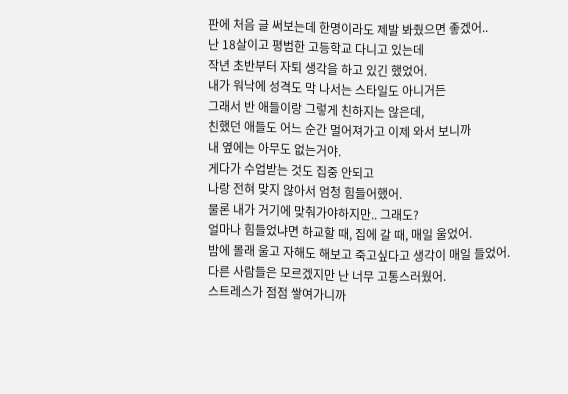판에 처음 글 써보는데 한명이라도 제발 봐줬으면 좋겠어..
난 18살이고 평범한 고등학교 다니고 있는데
작년 초반부터 자퇴 생각을 하고 있긴 했었어.
내가 워낙에 성격도 막 나서는 스타일도 아니거든
그래서 반 애들이랑 그렇게 친하지는 않은데,
친했던 애들도 어느 순간 멀어져가고 이제 와서 보니까
내 옆에는 아무도 없는거야.
게다가 수업받는 것도 집중 안되고
나랑 전혀 맞지 않아서 엄청 힘들어했어.
물론 내가 거기에 맞춰가야하지만.. 그래도?
얼마나 힘들었냐면 하교할 때, 집에 갈 때, 매일 울었어.
밤에 몰래 울고 자해도 해보고 죽고싶다고 생각이 매일 들었어.
다른 사람들은 모르겠지만 난 너무 고통스러웠어.
스트레스가 점점 쌓여가니까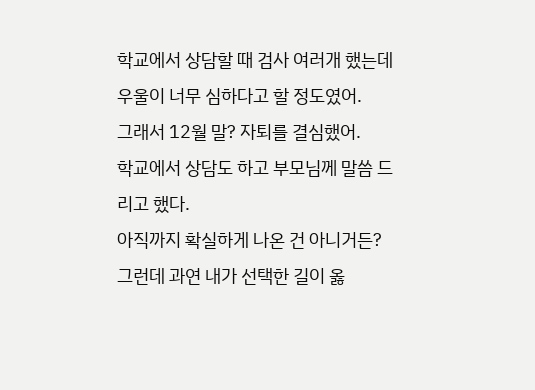학교에서 상담할 때 검사 여러개 했는데
우울이 너무 심하다고 할 정도였어.
그래서 12월 말? 자퇴를 결심했어.
학교에서 상담도 하고 부모님께 말씀 드리고 했다.
아직까지 확실하게 나온 건 아니거든?
그런데 과연 내가 선택한 길이 옳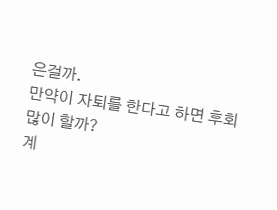은걸까.
만약이 자퇴를 한다고 하면 후회 많이 할까?
계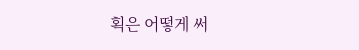획은 어떻게 써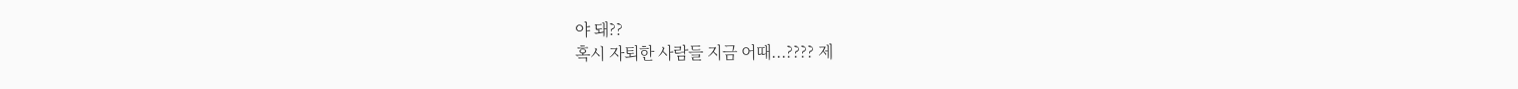야 돼??
혹시 자퇴한 사람들 지금 어때...???? 제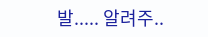발..... 알려주..